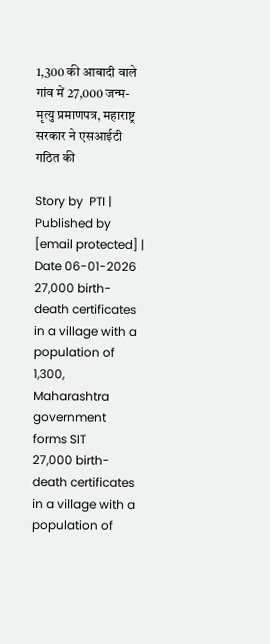1,300 की आबादी वाले गांव में 27,000 जन्म-मृत्यु प्रमाणपत्र, महाराष्ट्र सरकार ने एसआईटी गठित की

Story by  PTI | Published by  [email protected] | Date 06-01-2026
27,000 birth-death certificates in a village with a population of 1,300, Maharashtra government forms SIT
27,000 birth-death certificates in a village with a population of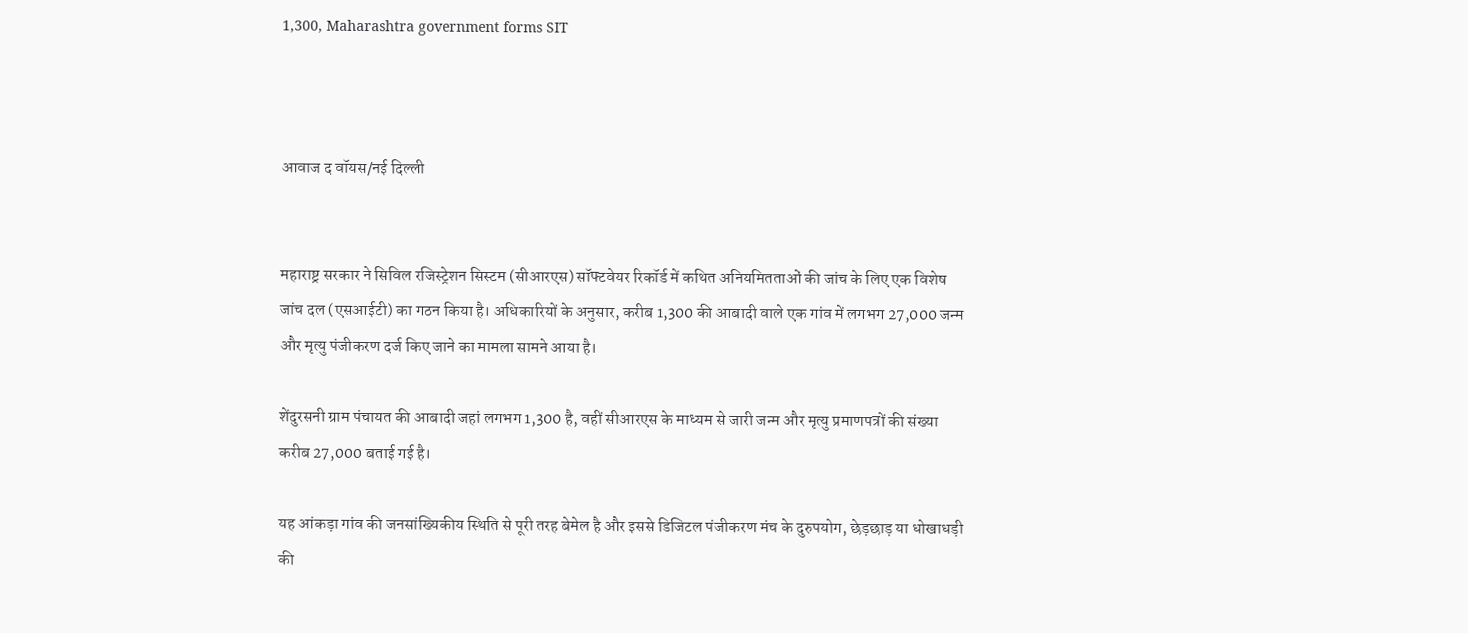1,300, Maharashtra government forms SIT



आवाज द वॉयस/नई दिल्ली


महाराष्ट्र सरकार ने सिविल रजिस्ट्रेशन सिस्टम (सीआरएस) सॉफ्टवेयर रिकॉर्ड में कथित अनियमितताओं की जांच के लिए एक विशेष जांच दल (एसआईटी) का गठन किया है। अधिकारियों के अनुसार, करीब 1,300 की आबादी वाले एक गांव में लगभग 27,000 जन्म और मृत्यु पंजीकरण दर्ज किए जाने का मामला सामने आया है।

शेंदुरसनी ग्राम पंचायत की आबादी जहां लगभग 1,300 है, वहीं सीआरएस के माध्यम से जारी जन्म और मृत्यु प्रमाणपत्रों की संख्या करीब 27,000 बताई गई है।

यह आंकड़ा गांव की जनसांख्यिकीय स्थिति से पूरी तरह बेमेल है और इससे डिजिटल पंजीकरण मंच के दुरुपयोग, छेड़छाड़ या धोखाधड़ी की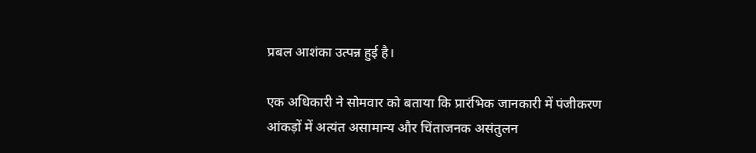प्रबल आशंका उत्पन्न हुई है।

एक अधिकारी ने सोमवार को बताया कि प्रारंभिक जानकारी में पंजीकरण आंकड़ों में अत्यंत असामान्य और चिंताजनक असंतुलन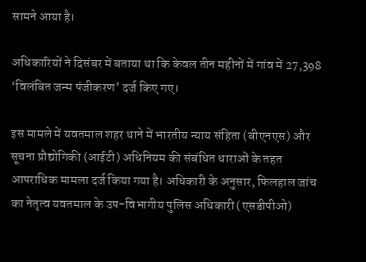सामने आया है।

अधिकारियों ने दिसंबर में बताया था कि केवल तीन महीनों में गांव में 27,398 ‘विलंबित जन्म पंजीकरण’ दर्ज किए गए।

इस मामले में यवतमाल शहर थाने में भारतीय न्याय संहिता (बीएनएस) और सूचना प्रौद्योगिकी (आईटी) अधिनियम की संबंधित धाराओं के तहत आपराधिक मामला दर्ज किया गया है। अधिकारी के अनुसार, फिलहाल जांच का नेतृत्व यवतमाल के उप-विभागीय पुलिस अधिकारी (एसडीपीओ)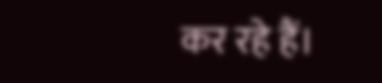कर रहे हैं।